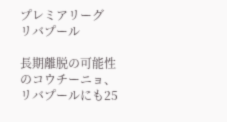プレミアリーグ リバプール

長期離脱の可能性のコウチーニョ、リバプールにも25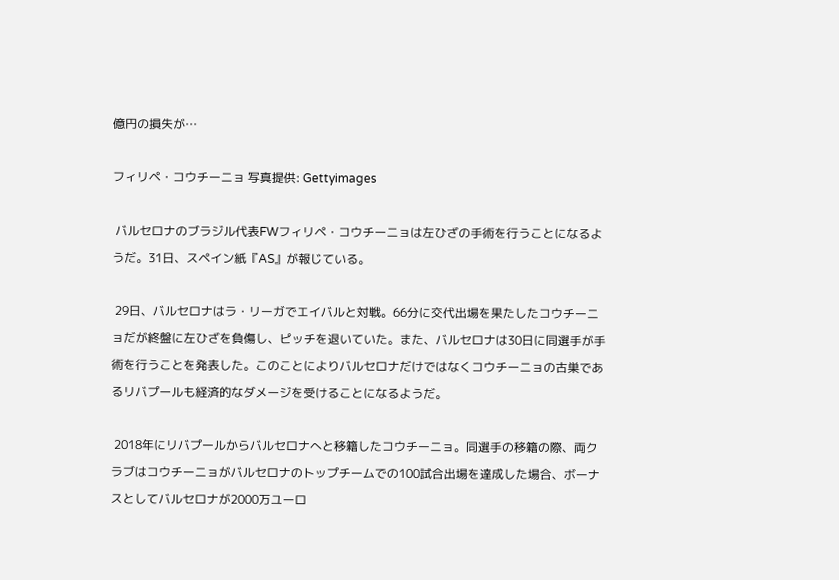億円の損失が…

フィリペ・コウチーニョ 写真提供: Gettyimages

 バルセロナのブラジル代表FWフィリペ・コウチーニョは左ひざの手術を行うことになるようだ。31日、スペイン紙『AS』が報じている。

 29日、バルセロナはラ・リーガでエイバルと対戦。66分に交代出場を果たしたコウチーニョだが終盤に左ひざを負傷し、ピッチを退いていた。また、バルセロナは30日に同選手が手術を行うことを発表した。このことによりバルセロナだけではなくコウチーニョの古巣であるリバプールも経済的なダメージを受けることになるようだ。

 2018年にリバプールからバルセロナへと移籍したコウチーニョ。同選手の移籍の際、両クラブはコウチーニョがバルセロナのトップチームでの100試合出場を達成した場合、ボーナスとしてバルセロナが2000万ユーロ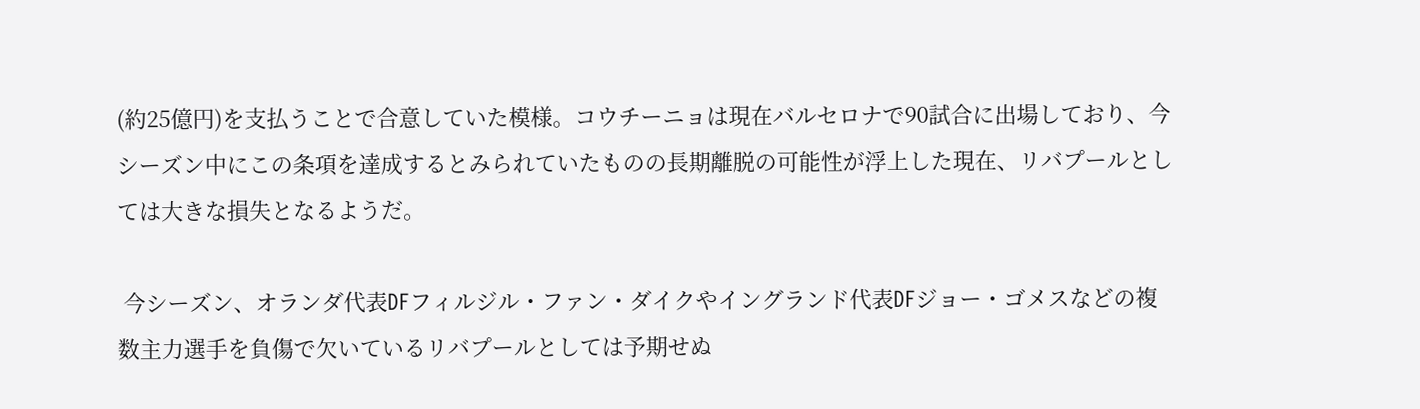(約25億円)を支払うことで合意していた模様。コウチーニョは現在バルセロナで90試合に出場しており、今シーズン中にこの条項を達成するとみられていたものの長期離脱の可能性が浮上した現在、リバプールとしては大きな損失となるようだ。

 今シーズン、オランダ代表DFフィルジル・ファン・ダイクやイングランド代表DFジョー・ゴメスなどの複数主力選手を負傷で欠いているリバプールとしては予期せぬ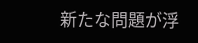新たな問題が浮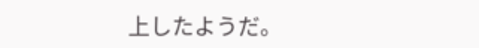上したようだ。